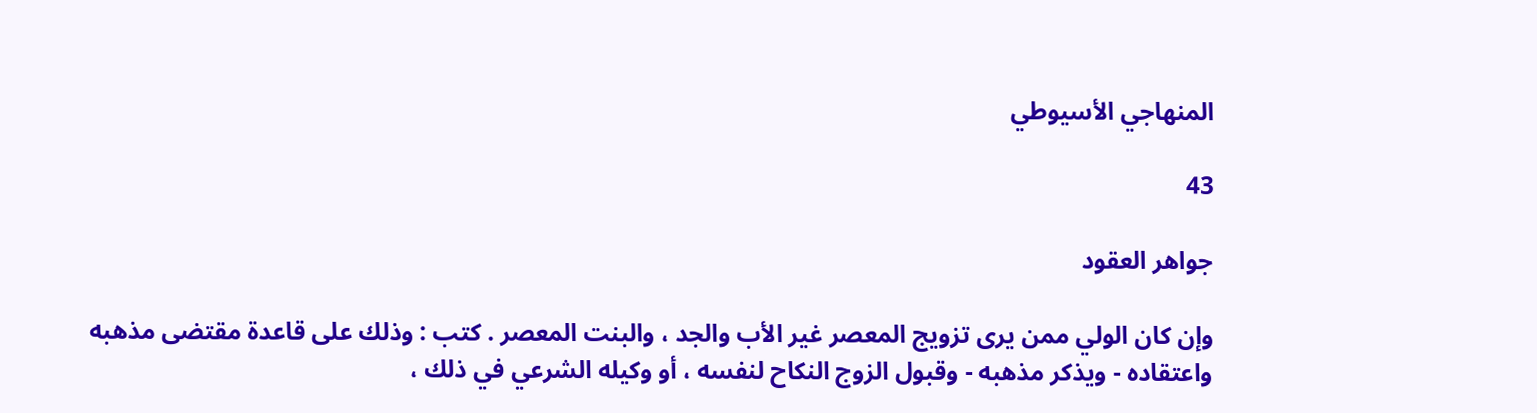المنهاجي الأسيوطي

43

جواهر العقود

وإن كان الولي ممن يرى تزويج المعصر غير الأب والجد ، والبنت المعصر . كتب : وذلك على قاعدة مقتضى مذهبه واعتقاده - ويذكر مذهبه - وقبول الزوج النكاح لنفسه ، أو وكيله الشرعي في ذلك ،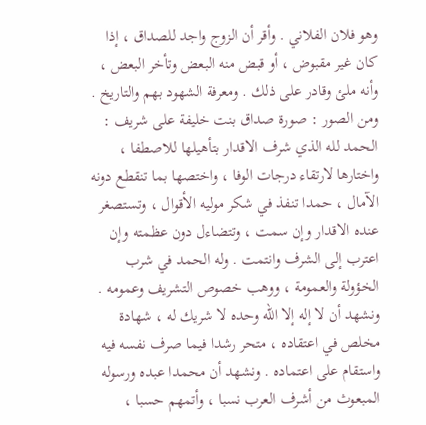وهو فلان الفلاني . وأقر أن الزوج واجد للصداق ، إذا كان غير مقبوض ، أو قبض منه البعض وتأخر البعض ، وأنه ملئ وقادر على ذلك . ومعرفة الشهود بهم والتاريخ . ومن الصور : صورة صداق بنت خليفة على شريف : الحمد لله الذي شرف الاقدار بتأهيلها للاصطفا ، واختارها لارتقاء درجات الوفا ، واختصها بما تنقطع دونه الآمال ، حمدا تنفذ في شكر موليه الأقوال ، وتستصغر عنده الاقدار وإن سمت ، وتتضاءل دون عظمته وإن اعترب إلى الشرف وانتمت . وله الحمد في شرب الخؤولة والعمومة ، ووهب خصوص التشريف وعمومه . ونشهد أن لا إله إلا الله وحده لا شريك له ، شهادة مخلص في اعتقاده ، متحر رشدا فيما صرف نفسه فيه واستقام على اعتماده . ونشهد أن محمدا عبده ورسوله المبعوث من أشرف العرب نسبا ، وأتمهم حسبا ،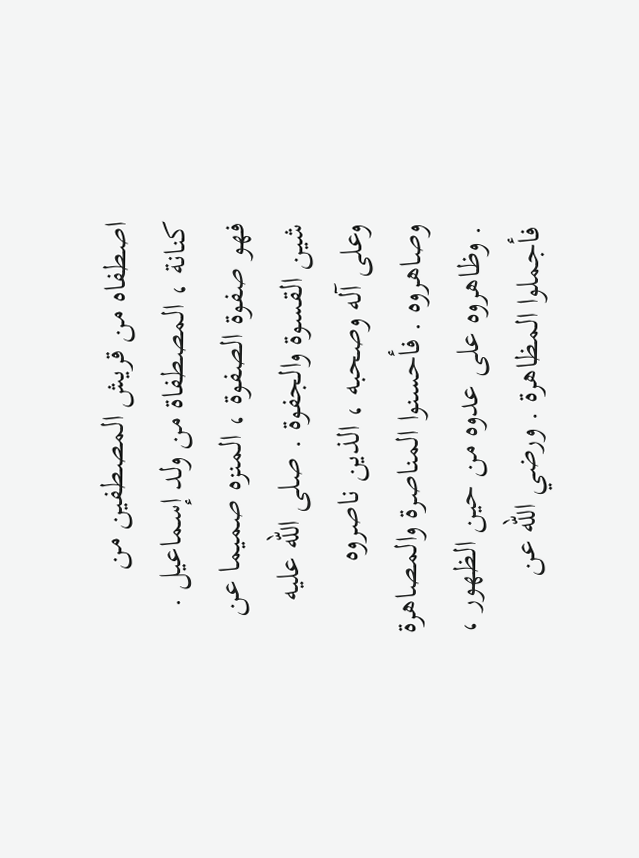اصطفاه من قريش المصطفين من كنانة ، المصطفاة من ولد إسماعيل . فهو صفوة الصفوة ، المنزه صميما عن شين القسوة والجفوة . صلى الله عليه وعلى آله وصحبه ، الذين ناصروه وصاهروه . فأحسنوا المناصرة والمصاهرة . وظاهروه على عدوه من حين الظهور ، فأجملوا المظاهرة . ورضي الله عن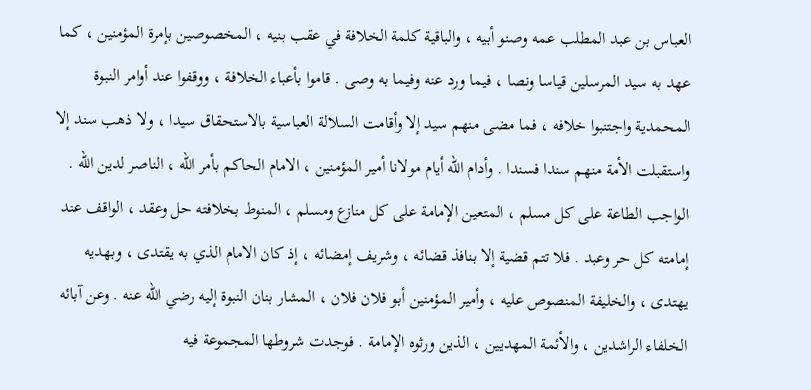العباس بن عبد المطلب عمه وصنو أبيه ، والباقية كلمة الخلافة في عقب بنيه ، المخصوصين بإمرة المؤمنين ، كما عهد به سيد المرسلين قياسا ونصا ، فيما ورد عنه وفيما به وصى . قاموا بأعباء الخلافة ، ووقفوا عند أوامر النبوة المحمدية واجتنبوا خلافه ، فما مضى منهم سيد إلا وأقامت السلالة العباسية بالاستحقاق سيدا ، ولا ذهب سند إلا واستقبلت الأمة منهم سندا فسندا . وأدام الله أيام مولانا أمير المؤمنين ، الامام الحاكم بأمر الله ، الناصر لدين الله . الواجب الطاعة على كل مسلم ، المتعين الإمامة على كل منازع ومسلم ، المنوط بخلافته حل وعقد ، الواقف عند إمامته كل حر وعبد . فلا تتم قضية إلا بنافذ قضائه ، وشريف إمضائه ، إذ كان الامام الذي به يقتدى ، وبهديه يهتدى ، والخليفة المنصوص عليه ، وأمير المؤمنين أبو فلان فلان ، المشار بنان النبوة إليه رضي الله عنه . وعن آبائه الخلفاء الراشدين ، والأئمة المهديين ، الذين ورثوه الإمامة . فوجدت شروطها المجموعة فيه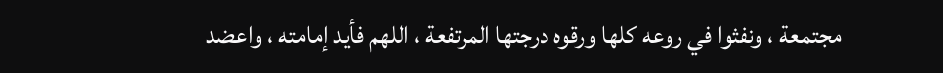مجتمعة ، ونفثوا في روعه كلها ورقوه درجتها المرتفعة ، اللهم فأيد إمامته ، واعضد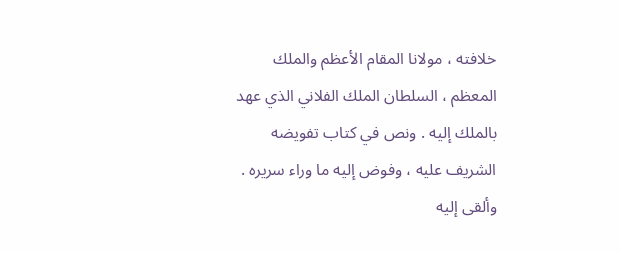خلافته ، مولانا المقام الأعظم والملك المعظم ، السلطان الملك الفلاني الذي عهد بالملك إليه . ونص في كتاب تفويضه الشريف عليه ، وفوض إليه ما وراء سريره . وألقى إليه